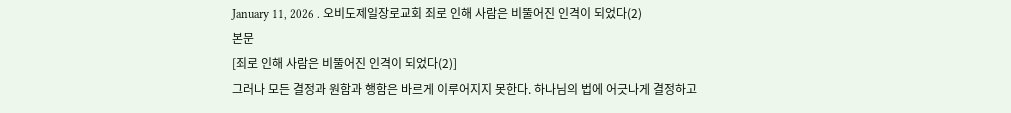January 11, 2026 . 오비도제일장로교회 죄로 인해 사람은 비뚤어진 인격이 되었다(2)
본문
[죄로 인해 사람은 비뚤어진 인격이 되었다(2)]
그러나 모든 결정과 원함과 행함은 바르게 이루어지지 못한다. 하나님의 법에 어긋나게 결정하고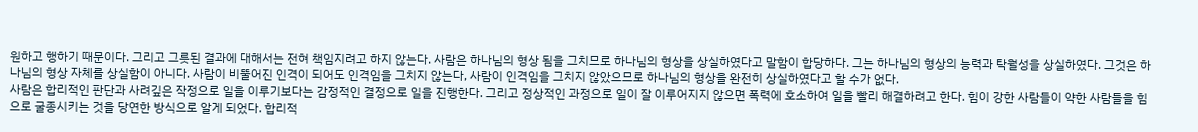원하고 행하기 때문이다. 그리고 그릇된 결과에 대해서는 전혀 책임지려고 하지 않는다. 사람은 하나님의 형상 됨을 그치므로 하나님의 형상을 상실하였다고 말함이 합당하다. 그는 하나님의 형상의 능력과 탁월성을 상실하였다. 그것은 하나님의 형상 자체를 상실함이 아니다. 사람이 비뚤어진 인격이 되어도 인격임을 그치지 않는다, 사람이 인격임을 그치지 않았으므로 하나님의 형상을 완전히 상실하였다고 할 수가 없다.
사람은 합리적인 판단과 사려깊은 작정으로 일을 이루기보다는 감정적인 결정으로 일을 진행한다. 그리고 정상적인 과정으로 일이 잘 이루어지지 않으면 폭력에 호소하여 일을 빨리 해결하려고 한다. 힘이 강한 사람들이 약한 사람들을 힘으로 굴종시키는 것을 당연한 방식으로 알게 되었다. 합리적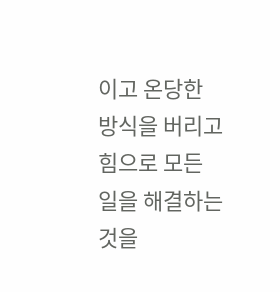이고 온당한 방식을 버리고 힘으로 모든 일을 해결하는 것을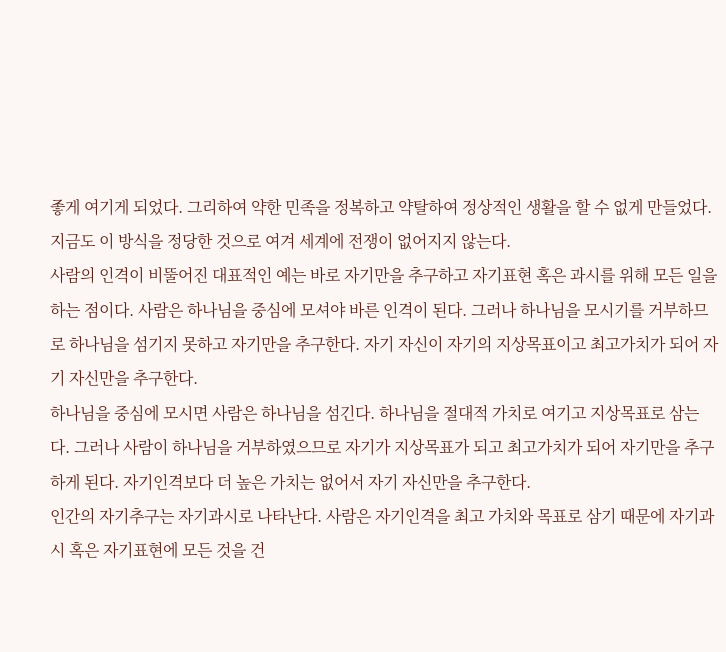좋게 여기게 되었다. 그리하여 약한 민족을 정복하고 약탈하여 정상적인 생활을 할 수 없게 만들었다. 지금도 이 방식을 정당한 것으로 여겨 세계에 전쟁이 없어지지 않는다.
사람의 인격이 비뚤어진 대표적인 예는 바로 자기만을 추구하고 자기표현 혹은 과시를 위해 모든 일을 하는 점이다. 사람은 하나님을 중심에 모셔야 바른 인격이 된다. 그러나 하나님을 모시기를 거부하므로 하나님을 섬기지 못하고 자기만을 추구한다. 자기 자신이 자기의 지상목표이고 최고가치가 되어 자기 자신만을 추구한다.
하나님을 중심에 모시면 사람은 하나님을 섬긴다. 하나님을 절대적 가치로 여기고 지상목표로 삼는다. 그러나 사람이 하나님을 거부하였으므로 자기가 지상목표가 되고 최고가치가 되어 자기만을 추구하게 된다. 자기인격보다 더 높은 가치는 없어서 자기 자신만을 추구한다.
인간의 자기추구는 자기과시로 나타난다. 사람은 자기인격을 최고 가치와 목표로 삼기 때문에 자기과시 혹은 자기표현에 모든 것을 건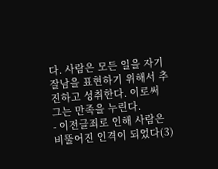다. 사람은 모든 일을 자기 잘남을 표현하기 위해서 추진하고 성취한다. 이로써 그는 만족을 누린다.
- 이전글죄로 인해 사람은 비뚤어진 인격이 되었다(3)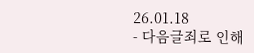26.01.18
- 다음글죄로 인해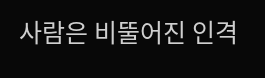사람은 비뚤어진 인격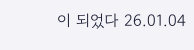이 되었다 26.01.04